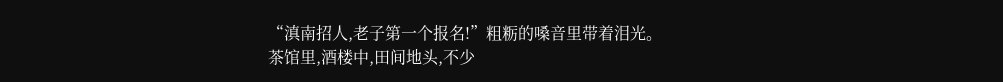“滇南招人,老子第一个报名!”粗粝的嗓音里带着泪光。
茶馆里,酒楼中,田间地头,不少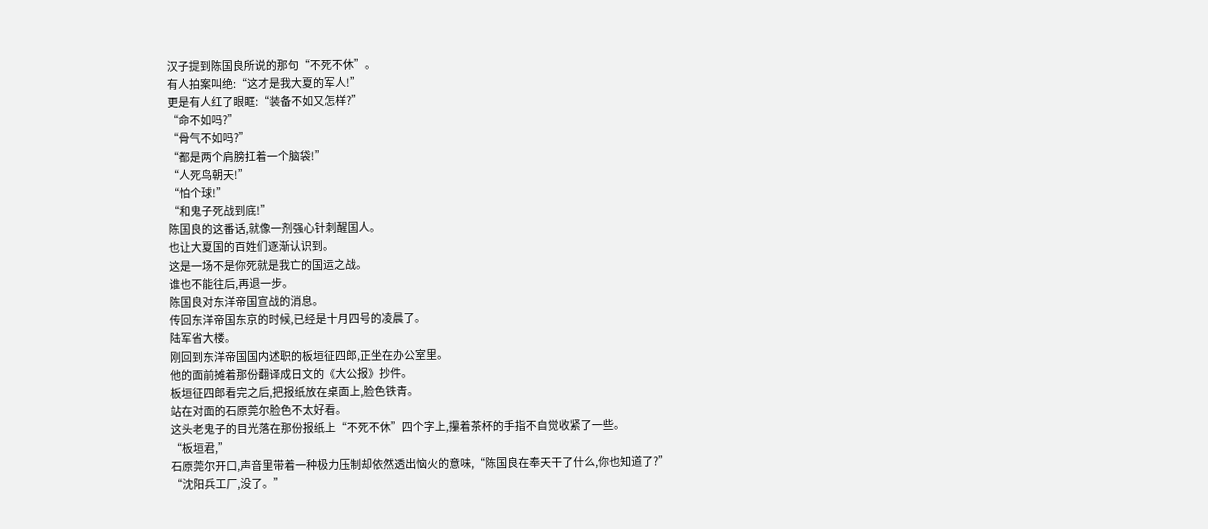汉子提到陈国良所说的那句“不死不休”。
有人拍案叫绝:“这才是我大夏的军人!”
更是有人红了眼眶:“装备不如又怎样?”
“命不如吗?”
“骨气不如吗?”
“都是两个肩膀扛着一个脑袋!”
“人死鸟朝天!”
“怕个球!”
“和鬼子死战到底!”
陈国良的这番话,就像一剂强心针刺醒国人。
也让大夏国的百姓们逐渐认识到。
这是一场不是你死就是我亡的国运之战。
谁也不能往后,再退一步。
陈国良对东洋帝国宣战的消息。
传回东洋帝国东京的时候,已经是十月四号的凌晨了。
陆军省大楼。
刚回到东洋帝国国内述职的板垣征四郎,正坐在办公室里。
他的面前摊着那份翻译成日文的《大公报》抄件。
板垣征四郎看完之后,把报纸放在桌面上,脸色铁青。
站在对面的石原莞尔脸色不太好看。
这头老鬼子的目光落在那份报纸上“不死不休”四个字上,攥着茶杯的手指不自觉收紧了一些。
“板垣君,”
石原莞尔开口,声音里带着一种极力压制却依然透出恼火的意味,“陈国良在奉天干了什么,你也知道了?”
“沈阳兵工厂,没了。”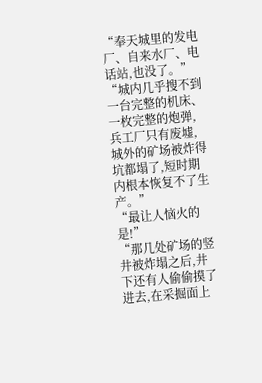“奉天城里的发电厂、自来水厂、电话站,也没了。”
“城内几乎搜不到一台完整的机床、一枚完整的炮弹,兵工厂只有废墟,城外的矿场被炸得坑都塌了,短时期内根本恢复不了生产。”
“最让人恼火的是!”
“那几处矿场的竖井被炸塌之后,井下还有人偷偷摸了进去,在采掘面上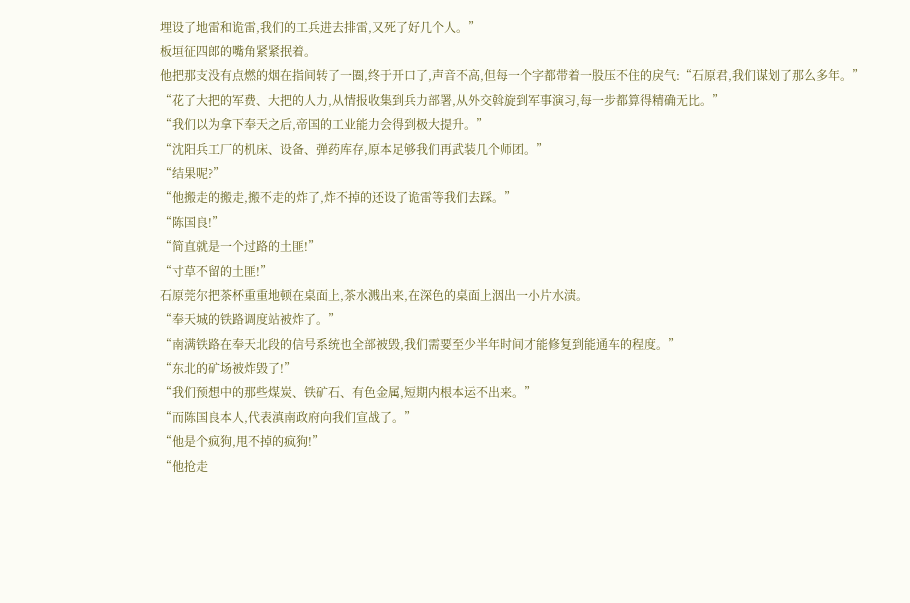埋设了地雷和诡雷,我们的工兵进去排雷,又死了好几个人。”
板垣征四郎的嘴角紧紧抿着。
他把那支没有点燃的烟在指间转了一圈,终于开口了,声音不高,但每一个字都带着一股压不住的戾气:“石原君,我们谋划了那么多年。”
“花了大把的军费、大把的人力,从情报收集到兵力部署,从外交斡旋到军事演习,每一步都算得精确无比。”
“我们以为拿下奉天之后,帝国的工业能力会得到极大提升。”
“沈阳兵工厂的机床、设备、弹药库存,原本足够我们再武装几个师团。”
“结果呢?”
“他搬走的搬走,搬不走的炸了,炸不掉的还设了诡雷等我们去踩。”
“陈国良!”
“简直就是一个过路的土匪!”
“寸草不留的土匪!”
石原莞尔把茶杯重重地顿在桌面上,茶水溅出来,在深色的桌面上洇出一小片水渍。
“奉天城的铁路调度站被炸了。”
“南满铁路在奉天北段的信号系统也全部被毁,我们需要至少半年时间才能修复到能通车的程度。”
“东北的矿场被炸毁了!”
“我们预想中的那些煤炭、铁矿石、有色金属,短期内根本运不出来。”
“而陈国良本人,代表滇南政府向我们宣战了。”
“他是个疯狗,甩不掉的疯狗!”
“他抢走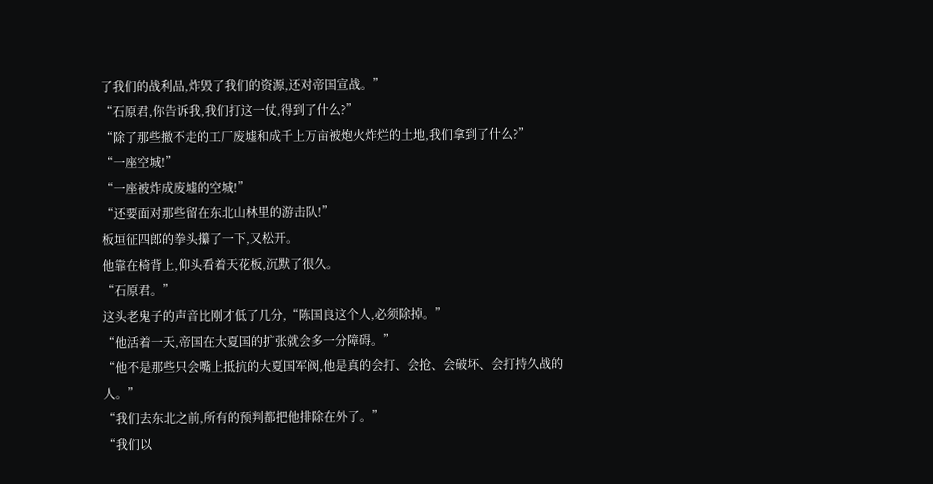了我们的战利品,炸毁了我们的资源,还对帝国宣战。”
“石原君,你告诉我,我们打这一仗,得到了什么?”
“除了那些撤不走的工厂废墟和成千上万亩被炮火炸烂的土地,我们拿到了什么?”
“一座空城!”
“一座被炸成废墟的空城!”
“还要面对那些留在东北山林里的游击队!”
板垣征四郎的拳头攥了一下,又松开。
他靠在椅背上,仰头看着天花板,沉默了很久。
“石原君。”
这头老鬼子的声音比刚才低了几分,“陈国良这个人,必须除掉。”
“他活着一天,帝国在大夏国的扩张就会多一分障碍。”
“他不是那些只会嘴上抵抗的大夏国军阀,他是真的会打、会抢、会破坏、会打持久战的人。”
“我们去东北之前,所有的预判都把他排除在外了。”
“我们以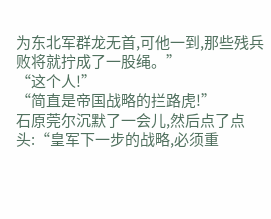为东北军群龙无首,可他一到,那些残兵败将就拧成了一股绳。”
“这个人!”
“简直是帝国战略的拦路虎!”
石原莞尔沉默了一会儿,然后点了点头:“皇军下一步的战略,必须重